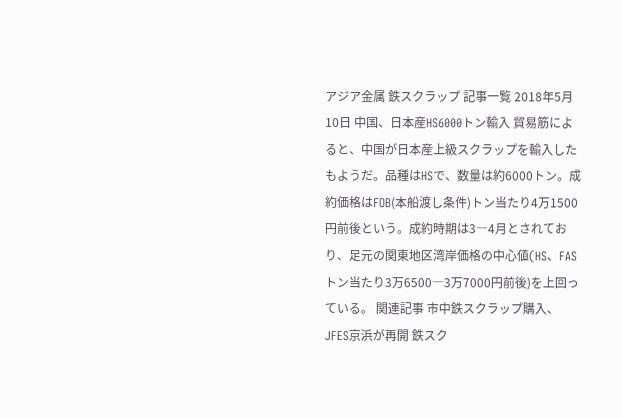アジア金属 鉄スクラップ 記事一覧 2018年5月10日 中国、日本産HS6000トン輸入 貿易筋によると、中国が日本産上級スクラップを輸入したもようだ。品種はHSで、数量は約6000トン。成約価格はFOB(本船渡し条件)トン当たり4万1500円前後という。成約時期は3―4月とされており、足元の関東地区湾岸価格の中心値(HS、FASトン当たり3万6500―3万7000円前後)を上回っている。 関連記事 市中鉄スクラップ購入、JFES京浜が再開 鉄スク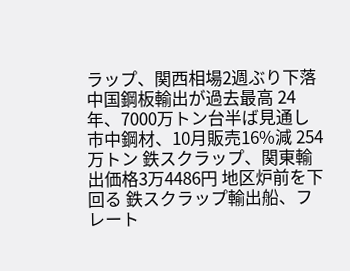ラップ、関西相場2週ぶり下落 中国鋼板輸出が過去最高 24年、7000万トン台半ば見通し 市中鋼材、10月販売16%減 254万トン 鉄スクラップ、関東輸出価格3万4486円 地区炉前を下回る 鉄スクラップ輸出船、フレート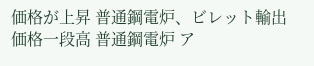価格が上昇 普通鋼電炉、ビレット輸出価格一段高 普通鋼電炉 ア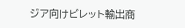ジア向けビレット輸出商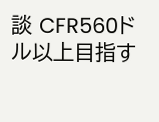談 CFR560ドル以上目指す